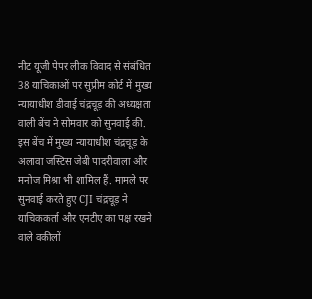नीट यूजी पेपर लीक विवाद से संबंधित 38 याचिकाओं पर सुप्रीम कोर्ट में मुख्य न्यायाधीश डीवाई चंद्रचूड़ की अध्यक्षता वाली बेंच ने सोमवार को सुनवाई की. इस बेंच में मुख्य न्यायाधीश चंद्रचूड़ के अलावा जस्टिस जेबी पादरीवाला और मनोज मिश्रा भी शामिल हैं. मामले पर सुनवाई करते हुए CJI चंद्रचूड़ ने याचिककर्ता और एनटीए का पक्ष रखने वाले वकीलों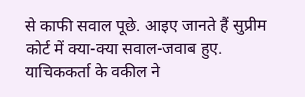से काफी सवाल पूछे. आइए जानते हैं सुप्रीम कोर्ट में क्या-क्या सवाल-जवाब हुए.
याचिककर्ता के वकील ने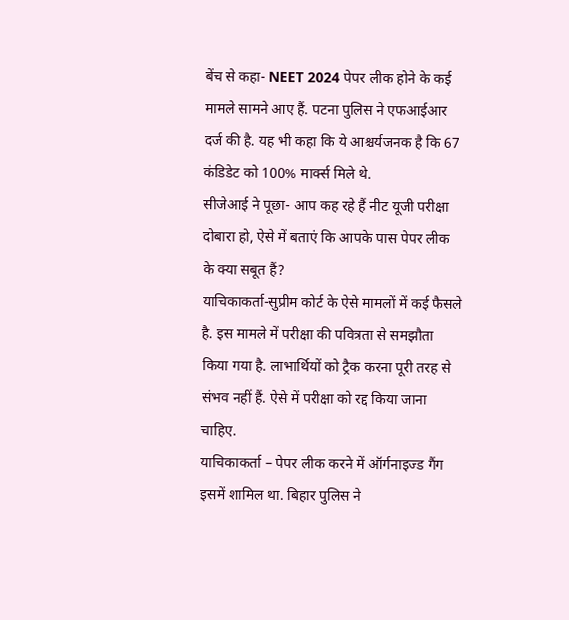बेंच से कहा- NEET 2024 पेपर लीक होने के कई मामले सामने आए हैं. पटना पुलिस ने एफआईआर दर्ज की है. यह भी कहा कि ये आश्चर्यजनक है कि 67 कंडिडेट को 100% मार्क्स मिले थे.
सीजेआई ने पूछा- आप कह रहे हैं नीट यूजी परीक्षा दोबारा हो, ऐसे में बताएं कि आपके पास पेपर लीक के क्या सबूत हैं?
याचिकाकर्ता-सुप्रीम कोर्ट के ऐसे मामलों में कई फैसले है. इस मामले में परीक्षा की पवित्रता से समझौता किया गया है. लाभार्थियों को ट्रैक करना पूरी तरह से संभव नहीं हैं. ऐसे में परीक्षा को रद्द किया जाना चाहिए.
याचिकाकर्ता – पेपर लीक करने में ऑर्गनाइज्ड गैंग इसमें शामिल था. बिहार पुलिस ने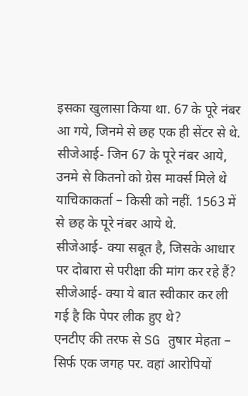इसका खुलासा किया था. 67 के पूरे नंबर आ गये, जिनमे से छह एक ही सेंटर से थे.
सीजेआई- जिन 67 के पूरे नंबर आये, उनमे से कितनो को ग्रेस मार्क्स मिले थे
याचिकाकर्ता – किसी को नहीं. 1563 में से छह के पूरे नंबर आये थे.
सीजेआई- क्या सबूत है, जिसके आधार पर दोबारा से परीक्षा की मांग कर रहे हैं?
सीजेआई- क्या ये बात स्वीकार कर ली गई है कि पेपर लीक हुए थे?
एनटीए की तरफ से SG तुषार मेहता – सिर्फ एक जगह पर. वहां आरोपियों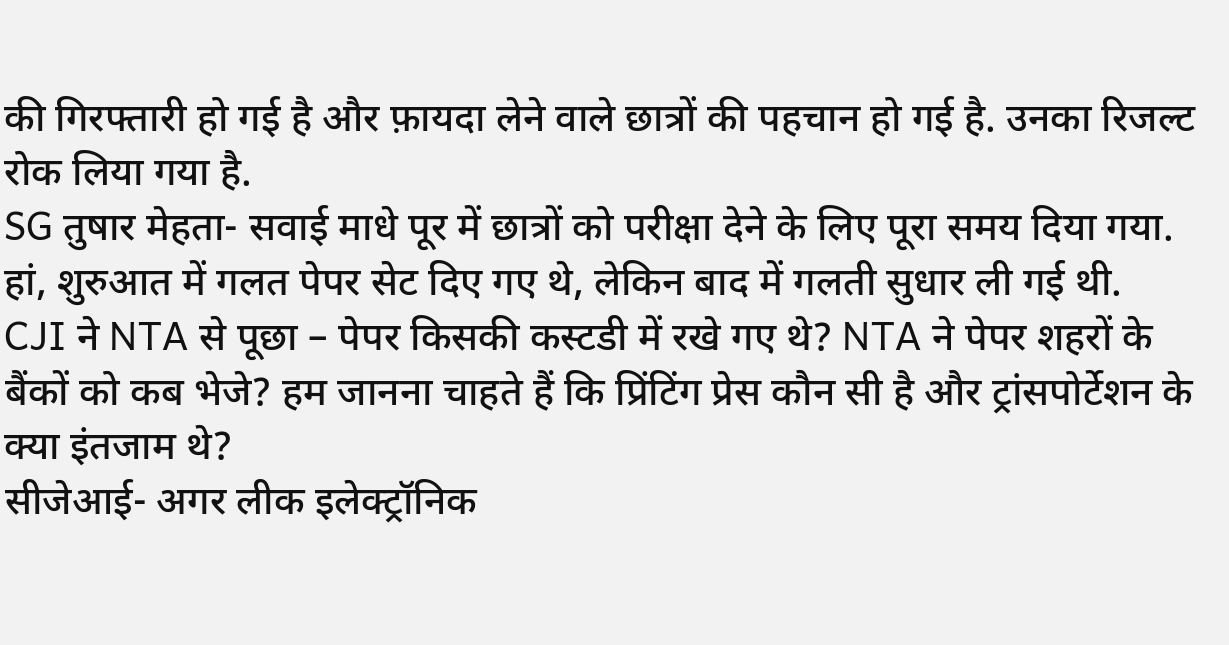की गिरफ्तारी हो गई है और फ़ायदा लेने वाले छात्रों की पहचान हो गई है. उनका रिजल्ट रोक लिया गया है.
SG तुषार मेहता- सवाई माधे पूर में छात्रों को परीक्षा देने के लिए पूरा समय दिया गया. हां, शुरुआत में गलत पेपर सेट दिए गए थे, लेकिन बाद में गलती सुधार ली गई थी.
CJI ने NTA से पूछा – पेपर किसकी कस्टडी में रखे गए थे? NTA ने पेपर शहरों के बैंकों को कब भेजे? हम जानना चाहते हैं कि प्रिंटिंग प्रेस कौन सी है और ट्रांसपोर्टेशन के क्या इंतजाम थे?
सीजेआई- अगर लीक इलेक्ट्रॉनिक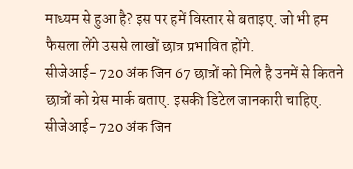माध्यम से हुआ है? इस पर हमें विस्तार से बताइए. जो भी हम फैसला लेंगे उससे लाखों छात्र प्रभावित होंगे.
सीजेआई- 720 अंक जिन 67 छात्रों को मिले है उनमें से कितने छात्रों को ग्रेस मार्क बताए. इसकी डिटेल जानकारी चाहिए.
सीजेआई- 720 अंक जिन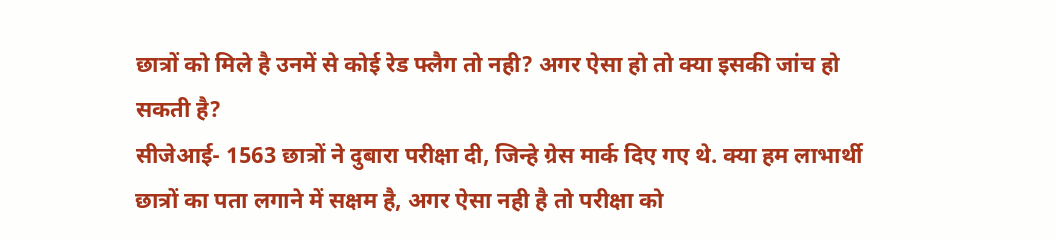छात्रों को मिले है उनमें से कोई रेड फ्लैग तो नही? अगर ऐसा हो तो क्या इसकी जांच हो सकती है?
सीजेआई- 1563 छात्रों ने दुबारा परीक्षा दी, जिन्हे ग्रेस मार्क दिए गए थे. क्या हम लाभार्थी छात्रों का पता लगाने में सक्षम है, अगर ऐसा नही है तो परीक्षा को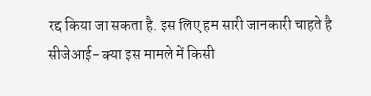रद्द किया जा सकता है. इस लिए हम सारी जानकारी चाहते है
सीजेआई- क्या इस मामले में किसी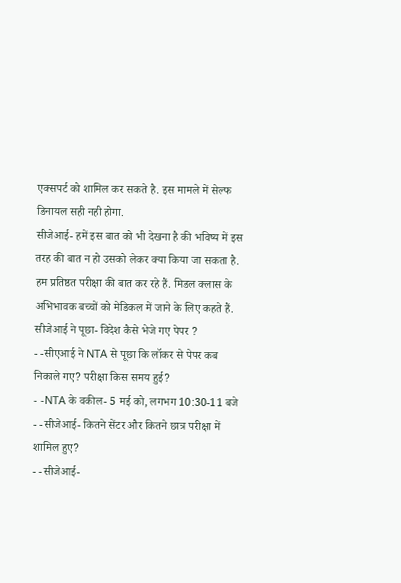एक्सपर्ट को शामिल कर सकते है. इस मामले में सेल्फ डिनायल सही नही होगा.
सीजेआई- हमें इस बात को भी देखना है की भविष्य में इस तरह की बात न हो उसको लेकर क्या किया जा सकता है. हम प्रतिष्ठत परीक्षा की बात कर रहे हैं. मिडल क्लास के अभिभावक बच्चों को मेडिकल में जाने के लिए कहते हैं.
सीजेआई ने पूछा- विदेश कैसे भेजे गए पेपर ?
- -सीएआई ने NTA से पूछा कि लॉकर से पेपर कब निकाले गए? परीक्षा किस समय हुई?
- -NTA के वकील- 5 मई को, लगभग 10:30-11 बजे
- -सीजेआई- कितने सेंटर और कितने छात्र परीक्षा में शामिल हुए?
- -सीजेआई-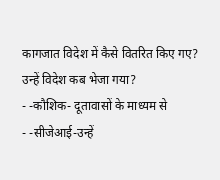कागजात विदेश में कैसे वितरित किए गए? उन्हें विदेश कब भेजा गया?
- -कौशिक- दूतावासों के माध्यम से
- -सीजेआई-उन्हें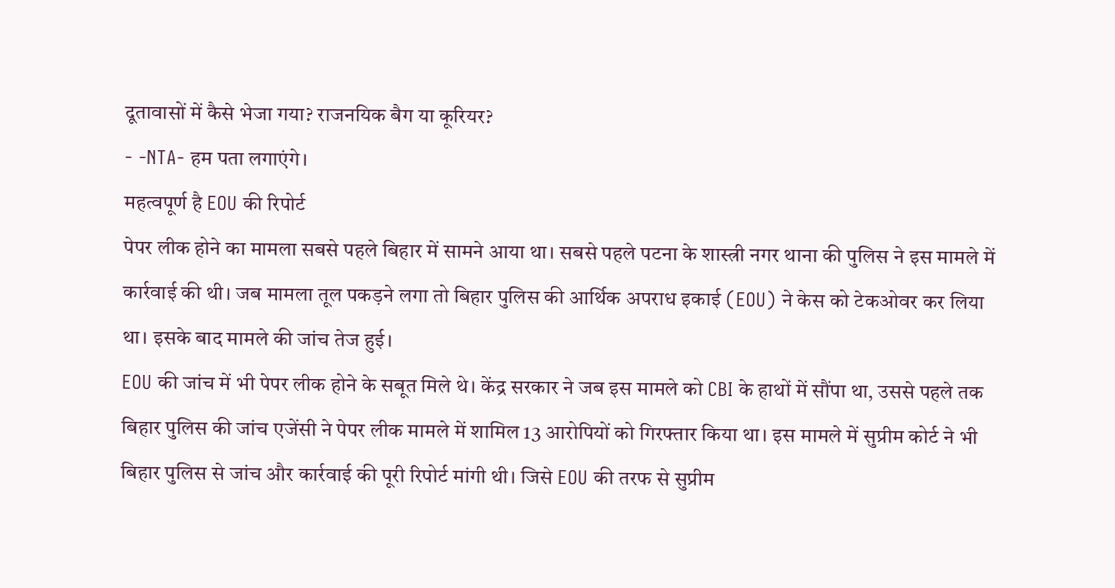दूतावासों में कैसे भेजा गया? राजनयिक बैग या कूरियर?
- -NTA- हम पता लगाएंगे।
महत्वपूर्ण है EOU की रिपोर्ट
पेपर लीक होने का मामला सबसे पहले बिहार में सामने आया था। सबसे पहले पटना के शास्त्री नगर थाना की पुलिस ने इस मामले में कार्रवाई की थी। जब मामला तूल पकड़ने लगा तो बिहार पुलिस की आर्थिक अपराध इकाई (EOU) ने केस को टेकओवर कर लिया था। इसके बाद मामले की जांच तेज हुई।
EOU की जांच में भी पेपर लीक होने के सबूत मिले थे। केंद्र सरकार ने जब इस मामले को CBI के हाथों में सौंपा था, उससे पहले तक बिहार पुलिस की जांच एजेंसी ने पेपर लीक मामले में शामिल 13 आरोपियों को गिरफ्तार किया था। इस मामले में सुप्रीम कोर्ट ने भी बिहार पुलिस से जांच और कार्रवाई की पूरी रिपोर्ट मांगी थी। जिसे EOU की तरफ से सुप्रीम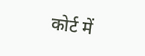कोर्ट में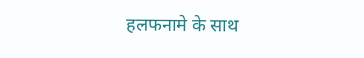हलफनामे के साथ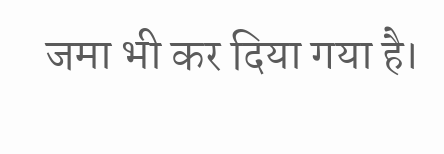जमा भी कर दिया गया है।